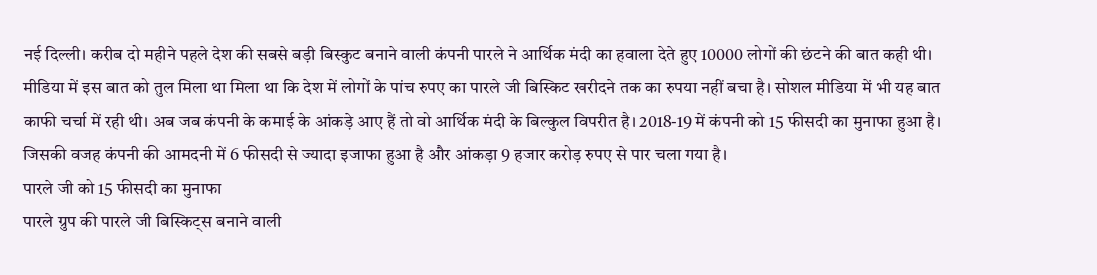नई दिल्ली। करीब दो महीने पहले देश की सबसे बड़ी बिस्कुट बनाने वाली कंपनी पारले ने आर्थिक मंदी का हवाला देते हुए 10000 लोगों की छंटने की बात कही थी। मीडिया में इस बात को तुल मिला था मिला था कि देश में लोगों के पांच रुपए का पारले जी बिस्किट खरीदने तक का रुपया नहीं बचा है। सोशल मीडिया में भी यह बात काफी चर्चा में रही थी। अब जब कंपनी के कमाई के आंकड़े आए हैं तो वो आर्थिक मंदी के बिल्कुल विपरीत है। 2018-19 में कंपनी को 15 फीसदी का मुनाफा हुआ है। जिसकी वजह कंपनी की आमदनी में 6 फीसदी से ज्यादा इजाफा हुआ है और आंकड़ा 9 हजार करोड़ रुपए से पार चला गया है।
पारले जी को 15 फीसदी का मुनाफा
पारले ग्रुप की पारले जी बिस्किट्स बनाने वाली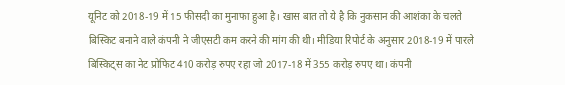यूनिट को 2018-19 में 15 फीसदी का मुनाफा हुआ है। खास बात तो ये है कि नुकसान की आशंका के चलते बिस्किट बनाने वाले कंपनी ने जीएसटी कम करने की मांग की थी। मीडिया रिपोर्ट के अनुसार 2018-19 में पारले बिस्किट्स का नेट प्रोफिट 410 करोड़ रुपए रहा जो 2017-18 में 355 करोड़ रुपए था। कंपनी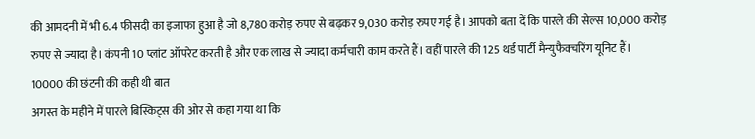की आमदनी में भी 6.4 फीसदी का इजाफा हुआ है जो 8,780 करोड़ रुपए से बढ़कर 9,030 करोड़ रुपए गई है। आपको बता दें कि पारले की सेल्स 10,000 करोड़ रुपए से ज्यादा है। कंपनी 10 प्लांट ऑपरेट करती है और एक लाख से ज्यादा कर्मचारी काम करते हैं। वहीं पारले की 125 थर्ड पार्टी मैन्युफैक्चरिंग यूनिट हैं।
10000 की छंटनी की कही थी बात
अगस्त के महीने में पारले बिस्किट्स की ओर से कहा गया था कि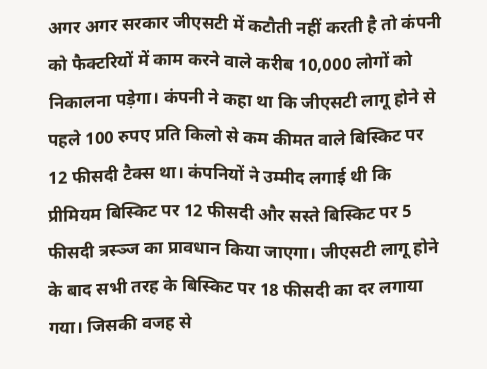अगर अगर सरकार जीएसटी में कटौती नहीं करती है तो कंपनी को फैक्टरियों में काम करने वाले करीब 10,000 लोगों को निकालना पड़ेगा। कंपनी ने कहा था कि जीएसटी लागू होने से पहले 100 रुपए प्रति किलो से कम कीमत वाले बिस्किट पर 12 फीसदी टैक्स था। कंपनियों ने उम्मीद लगाई थी कि प्रीमियम बिस्किट पर 12 फीसदी और सस्ते बिस्किट पर 5 फीसदी त्रस्ञ्ज का प्रावधान किया जाएगा। जीएसटी लागू होने के बाद सभी तरह के बिस्किट पर 18 फीसदी का दर लगाया गया। जिसकी वजह से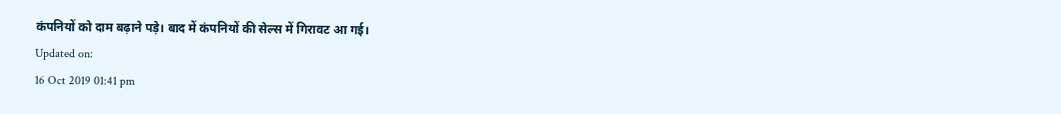कंपनियों को दाम बढ़ाने पड़े। बाद में कंपनियों की सेल्स में गिरावट आ गई।
Updated on:
16 Oct 2019 01:41 pm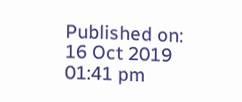Published on:
16 Oct 2019 01:41 pm